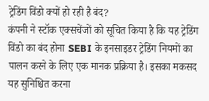ट्रेडिंग विंडो क्यों हो रही है बंद?
कंपनी ने स्टॉक एक्सचेंजों को सूचित किया है कि यह ट्रेडिंग विंडो का बंद होना SEBI के इनसाइडर ट्रेडिंग नियमों का पालन करने के लिए एक मानक प्रक्रिया है। इसका मकसद यह सुनिश्चित करना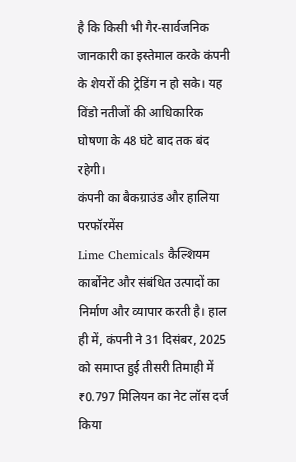है कि किसी भी गैर-सार्वजनिक जानकारी का इस्तेमाल करके कंपनी के शेयरों की ट्रेडिंग न हो सके। यह विंडो नतीजों की आधिकारिक घोषणा के 48 घंटे बाद तक बंद रहेगी।
कंपनी का बैकग्राउंड और हालिया परफॉरमेंस
Lime Chemicals कैल्शियम कार्बोनेट और संबंधित उत्पादों का निर्माण और व्यापार करती है। हाल ही में, कंपनी ने 31 दिसंबर, 2025 को समाप्त हुई तीसरी तिमाही में ₹0.797 मिलियन का नेट लॉस दर्ज किया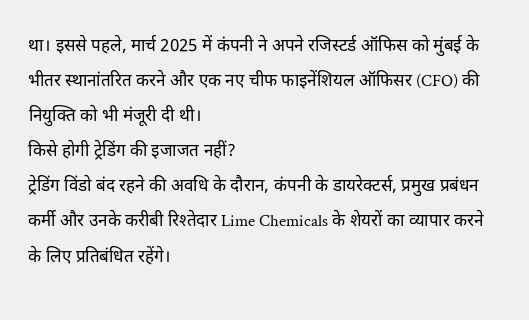था। इससे पहले, मार्च 2025 में कंपनी ने अपने रजिस्टर्ड ऑफिस को मुंबई के भीतर स्थानांतरित करने और एक नए चीफ फाइनेंशियल ऑफिसर (CFO) की नियुक्ति को भी मंजूरी दी थी।
किसे होगी ट्रेडिंग की इजाजत नहीं?
ट्रेडिंग विंडो बंद रहने की अवधि के दौरान, कंपनी के डायरेक्टर्स, प्रमुख प्रबंधन कर्मी और उनके करीबी रिश्तेदार Lime Chemicals के शेयरों का व्यापार करने के लिए प्रतिबंधित रहेंगे।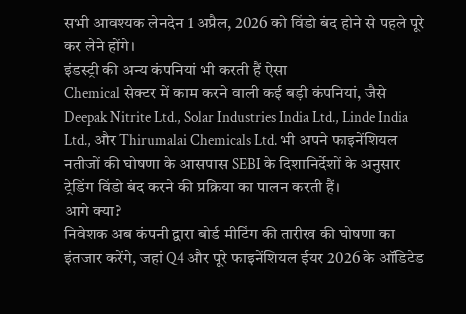सभी आवश्यक लेनदेन 1 अप्रैल, 2026 को विंडो बंद होने से पहले पूरे कर लेने होंगे।
इंडस्ट्री की अन्य कंपनियां भी करती हैं ऐसा
Chemical सेक्टर में काम करने वाली कई बड़ी कंपनियां, जैसे Deepak Nitrite Ltd., Solar Industries India Ltd., Linde India Ltd., और Thirumalai Chemicals Ltd. भी अपने फाइनेंशियल नतीजों की घोषणा के आसपास SEBI के दिशानिर्देशों के अनुसार ट्रेडिंग विंडो बंद करने की प्रक्रिया का पालन करती हैं।
आगे क्या?
निवेशक अब कंपनी द्वारा बोर्ड मीटिंग की तारीख की घोषणा का इंतजार करेंगे, जहां Q4 और पूरे फाइनेंशियल ईयर 2026 के ऑडिटेड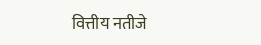वित्तीय नतीजे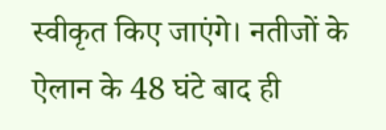स्वीकृत किए जाएंगे। नतीजों के ऐलान के 48 घंटे बाद ही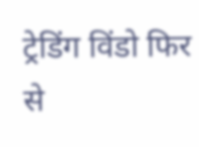ट्रेडिंग विंडो फिर से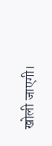खोली जाएगी।